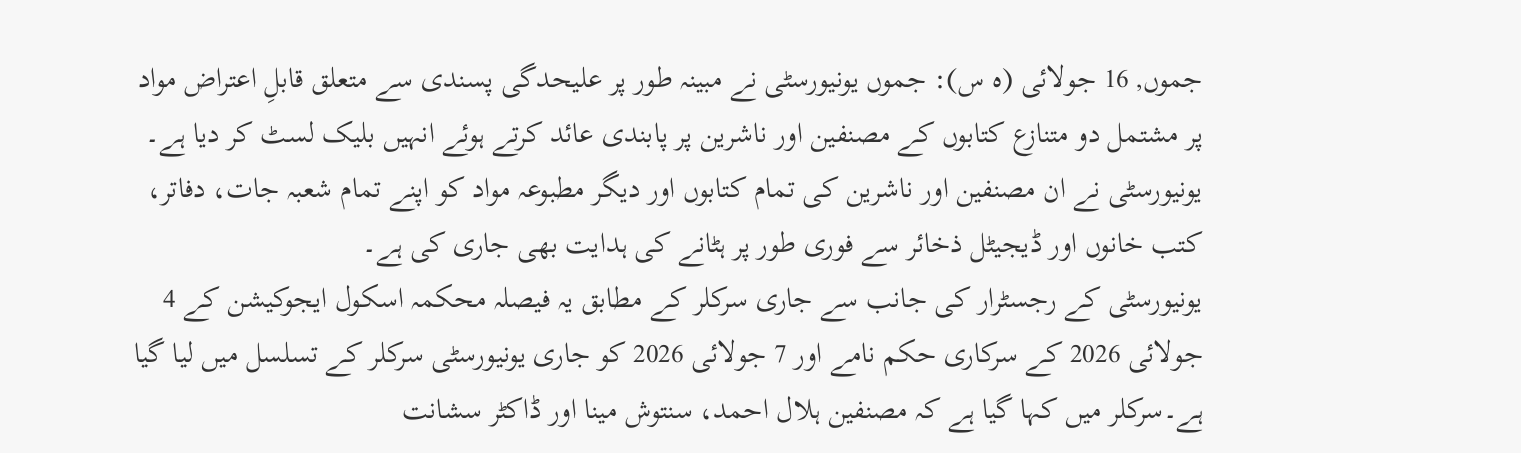جموں, 16 جولائی (ہ س): جموں یونیورسٹی نے مبینہ طور پر علیحدگی پسندی سے متعلق قابلِ اعتراض مواد پر مشتمل دو متنازع کتابوں کے مصنفین اور ناشرین پر پابندی عائد کرتے ہوئے انہیں بلیک لسٹ کر دیا ہے۔ یونیورسٹی نے ان مصنفین اور ناشرین کی تمام کتابوں اور دیگر مطبوعہ مواد کو اپنے تمام شعبہ جات، دفاتر، کتب خانوں اور ڈیجیٹل ذخائر سے فوری طور پر ہٹانے کی ہدایت بھی جاری کی ہے۔
یونیورسٹی کے رجسٹرار کی جانب سے جاری سرکلر کے مطابق یہ فیصلہ محکمہ اسکول ایجوکیشن کے 4 جولائی 2026 کے سرکاری حکم نامے اور 7 جولائی 2026 کو جاری یونیورسٹی سرکلر کے تسلسل میں لیا گیا ہے۔سرکلر میں کہا گیا ہے کہ مصنفین ہلال احمد، سنتوش مینا اور ڈاکٹر سشانت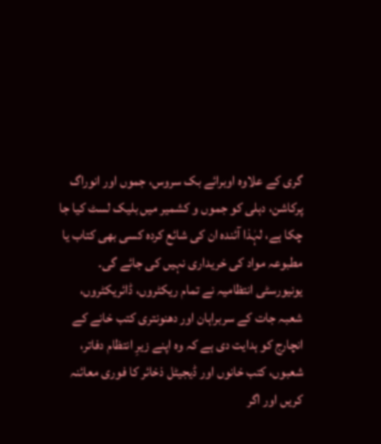گری کے علاوہ اوبرائے بک سروس، جموں اور انوراگ پرکاشن، دہلی کو جموں و کشمیر میں بلیک لسٹ کیا جا چکا ہے، لہٰذا آئندہ ان کی شائع کردہ کسی بھی کتاب یا مطبوعہ مواد کی خریداری نہیں کی جائے گی۔
یونیورسٹی انتظامیہ نے تمام ریکٹروں، ڈائریکٹروں، شعبہ جات کے سربراہان اور دھنونتری کتب خانے کے انچارج کو ہدایت دی ہے کہ وہ اپنے زیرِ انتظام دفاتر، شعبوں، کتب خانوں اور ڈیجیٹل ذخائر کا فوری معائنہ کریں اور اگر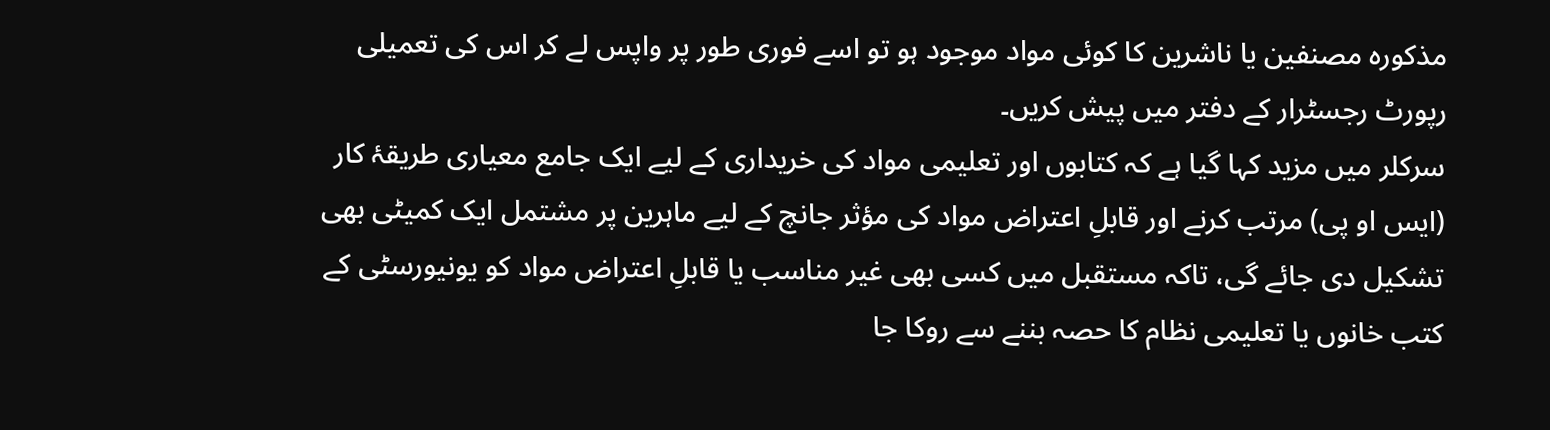مذکورہ مصنفین یا ناشرین کا کوئی مواد موجود ہو تو اسے فوری طور پر واپس لے کر اس کی تعمیلی رپورٹ رجسٹرار کے دفتر میں پیش کریں۔
سرکلر میں مزید کہا گیا ہے کہ کتابوں اور تعلیمی مواد کی خریداری کے لیے ایک جامع معیاری طریقۂ کار (ایس او پی) مرتب کرنے اور قابلِ اعتراض مواد کی مؤثر جانچ کے لیے ماہرین پر مشتمل ایک کمیٹی بھی تشکیل دی جائے گی، تاکہ مستقبل میں کسی بھی غیر مناسب یا قابلِ اعتراض مواد کو یونیورسٹی کے کتب خانوں یا تعلیمی نظام کا حصہ بننے سے روکا جا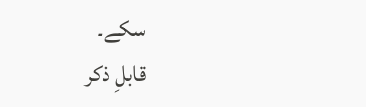سکے۔
قابلِ ذکر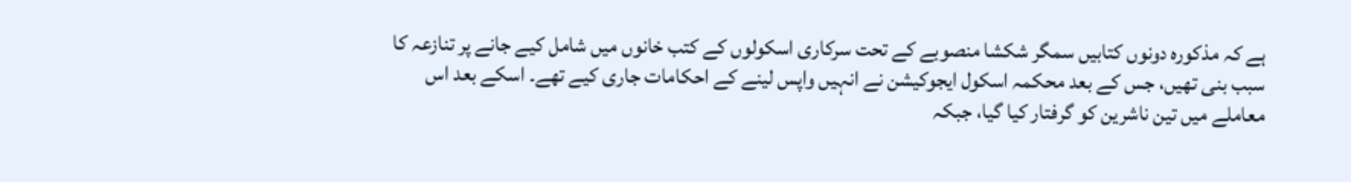ہے کہ مذکورہ دونوں کتابیں سمگر شکشا منصوبے کے تحت سرکاری اسکولوں کے کتب خانوں میں شامل کیے جانے پر تنازعہ کا سبب بنی تھیں، جس کے بعد محکمہ اسکول ایجوکیشن نے انہیں واپس لینے کے احکامات جاری کیے تھے۔ اسکے بعد اس معاملے میں تین ناشرین کو گرفتار کیا گیا، جبکہ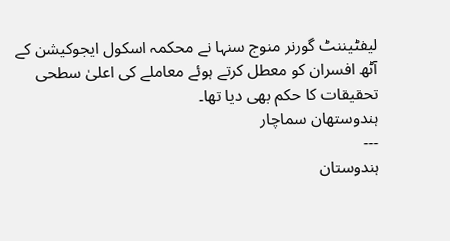لیفٹیننٹ گورنر منوج سنہا نے محکمہ اسکول ایجوکیشن کے آٹھ افسران کو معطل کرتے ہوئے معاملے کی اعلیٰ سطحی تحقیقات کا حکم بھی دیا تھا۔
ہندوستھان سماچار
---
ہندوستان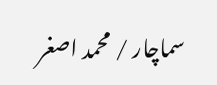سماچار / محمد اصغر